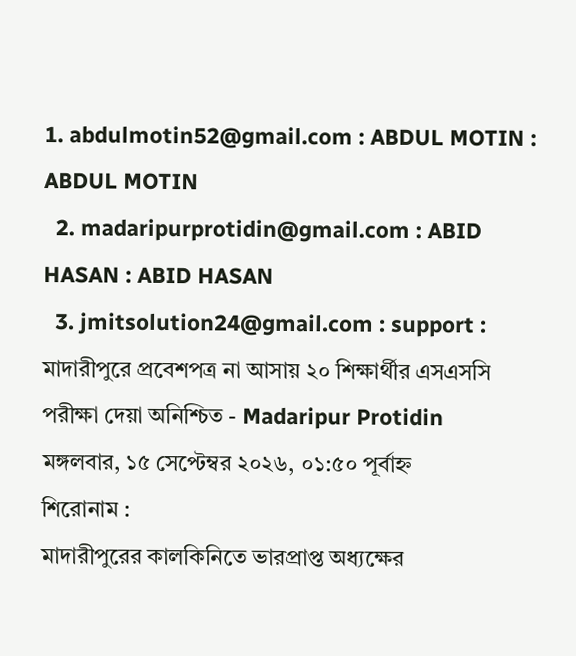1. abdulmotin52@gmail.com : ABDUL MOTIN : ABDUL MOTIN
  2. madaripurprotidin@gmail.com : ABID HASAN : ABID HASAN
  3. jmitsolution24@gmail.com : support :
মাদারীপুরে প্রবেশপত্র না আসায় ২০ শিক্ষার্থীর এসএসসি পরীক্ষা দেয়া অনিশ্চিত - Madaripur Protidin
মঙ্গলবার, ১৫ সেপ্টেম্বর ২০২৬, ০১:৫০ পূর্বাহ্ন
শিরোনাম :
মাদারীপুরের কালকিনিতে ভারপ্রাপ্ত অধ্যক্ষের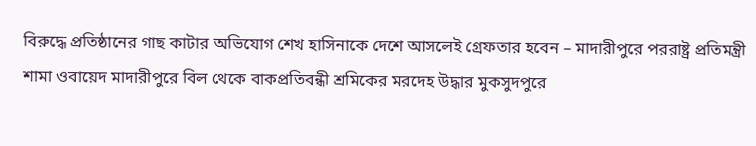বিরুদ্ধে প্রতিষ্ঠানের গাছ কাটার অভিযোগ শেখ হাসিনাকে দেশে আসলেই গ্রেফতার হবেন – মাদারীপুরে পররাষ্ট্র প্রতিমন্ত্রী শামা ওবায়েদ মাদারীপুরে বিল থেকে বাকপ্রতিবন্ধী শ্রমিকের মরদেহ উদ্ধার মুকসুদপুরে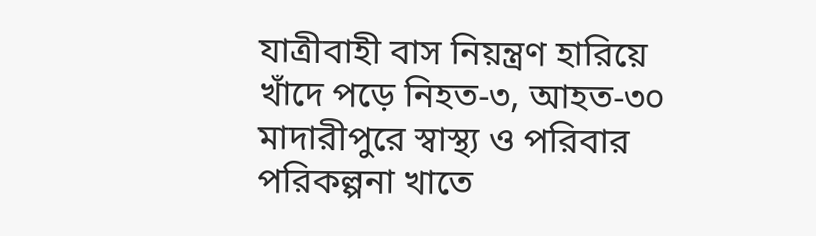যাত্রীবাহী বাস নিয়ন্ত্রণ হারিয়ে খাঁদে পড়ে নিহত-৩, আহত-৩০  মাদারীপুরে স্বাস্থ্য ও পরিবার পরিকল্পনা খাতে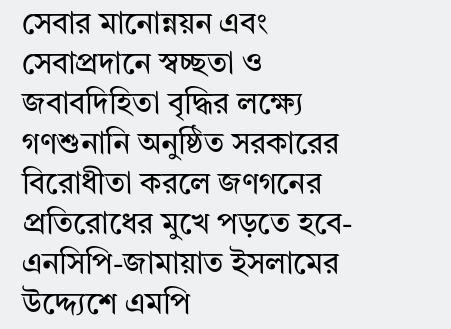সেবার মানোন্নয়ন এবং সেবাপ্রদানে স্বচ্ছতা ও জবাবদিহিতা বৃদ্ধির লক্ষ্যে গণশুনানি অনুষ্ঠিত সরকারের বিরোধীতা করলে জণগনের প্রতিরোধের মুখে পড়তে হবে- এনসিপি-জামায়াত ইসলামের উদ্দ্যেশে এমপি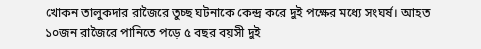খোকন তালুকদার রাজৈরে তুচ্ছ ঘটনাকে কেন্দ্র করে দুই পক্ষের মধ্যে সংঘর্ষ। আহত ১০জন রাজৈরে পানিতে পড়ে ৫ বছর বয়সী দুই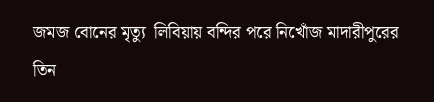জমজ বোনের মৃত্যু  লিবিয়ায় বন্দির পরে নিখোঁজ মাদারীপুরের তিন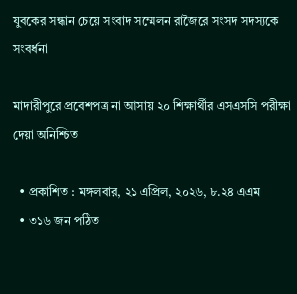যুবকের সন্ধান চেয়ে সংবাদ সম্মেলন রাজৈরে সংসদ সদস্যকে সংবর্ধনা

মাদারীপুরে প্রবেশপত্র না আসায় ২০ শিক্ষার্থীর এসএসসি পরীক্ষা দেয়া অনিশ্চিত

  • প্রকাশিত : মঙ্গলবার, ২১ এপ্রিল, ২০২৬, ৮.২৪ এএম
  • ৩১৬ জন পঠিত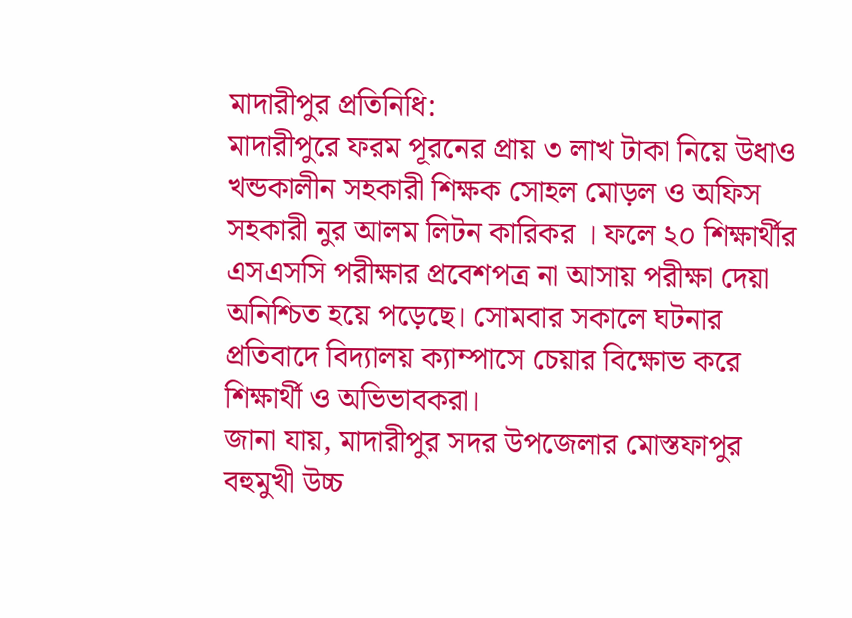মাদারীপুর প্রতিনিধি:
মাদারীপুরে ফরম পূরনের প্রায় ৩ লাখ টাকা নিয়ে উধাও খন্ডকালীন সহকারী শিক্ষক সোহল মোড়ল ও অফিস সহকারী নুর আলম লিটন কারিকর । ফলে ২০ শিক্ষার্থীর এসএসসি পরীক্ষার প্রবেশপত্র না আসায় পরীক্ষা দেয়া অনিশ্চিত হয়ে পড়েছে। সোমবার সকালে ঘটনার প্রতিবাদে বিদ্যালয় ক্যাম্পাসে চেয়ার বিক্ষোভ করে শিক্ষার্থী ও অভিভাবকরা।
জানা যায়, মাদারীপুর সদর উপজেলার মোস্তফাপুর বহুমুখী উচ্চ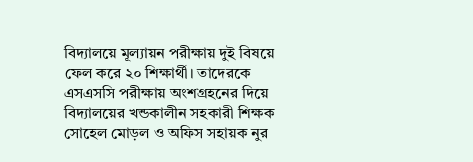বিদ্যালয়ে মূল্যায়ন পরীক্ষায় দুই বিষয়ে ফেল করে ২০ শিক্ষার্থী। তাদেরকে এসএসসি পরীক্ষায় অংশগ্রহনের দিয়ে বিদ্যালয়ের খন্ডকালীন সহকারী শিক্ষক সোহেল মোড়ল ও অফিস সহায়ক নুর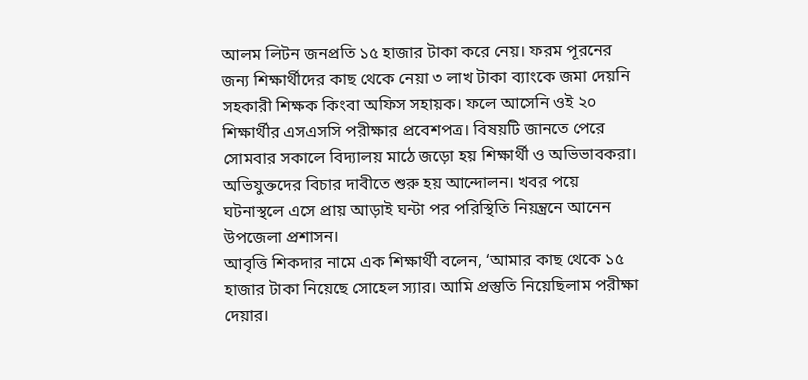আলম লিটন জনপ্রতি ১৫ হাজার টাকা করে নেয়। ফরম পূরনের জন্য শিক্ষার্থীদের কাছ থেকে নেয়া ৩ লাখ টাকা ব্যাংকে জমা দেয়নি সহকারী শিক্ষক কিংবা অফিস সহায়ক। ফলে আসেনি ওই ২০ শিক্ষার্থীর এসএসসি পরীক্ষার প্রবেশপত্র। বিষয়টি জানতে পেরে সোমবার সকালে বিদ্যালয় মাঠে জড়ো হয় শিক্ষার্থী ও অভিভাবকরা। অভিযুক্তদের বিচার দাবীতে শুরু হয় আন্দোলন। খবর পয়ে ঘটনাস্থলে এসে প্রায় আড়াই ঘন্টা পর পরিস্থিতি নিয়ন্ত্রনে আনেন উপজেলা প্রশাসন।
আবৃত্তি শিকদার নামে এক শিক্ষার্থী বলেন, ‘আমার কাছ থেকে ১৫ হাজার টাকা নিয়েছে সোহেল স্যার। আমি প্রস্তুতি নিয়েছিলাম পরীক্ষা দেয়ার।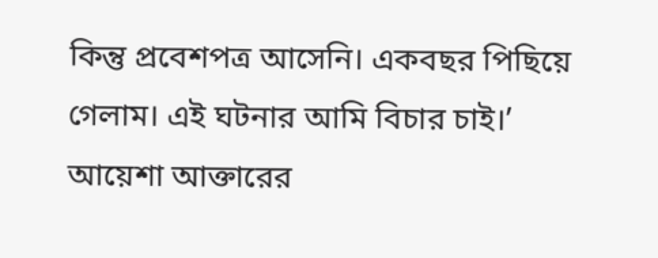কিন্তু প্রবেশপত্র আসেনি। একবছর পিছিয়ে গেলাম। এই ঘটনার আমি বিচার চাই।’
আয়েশা আক্তারের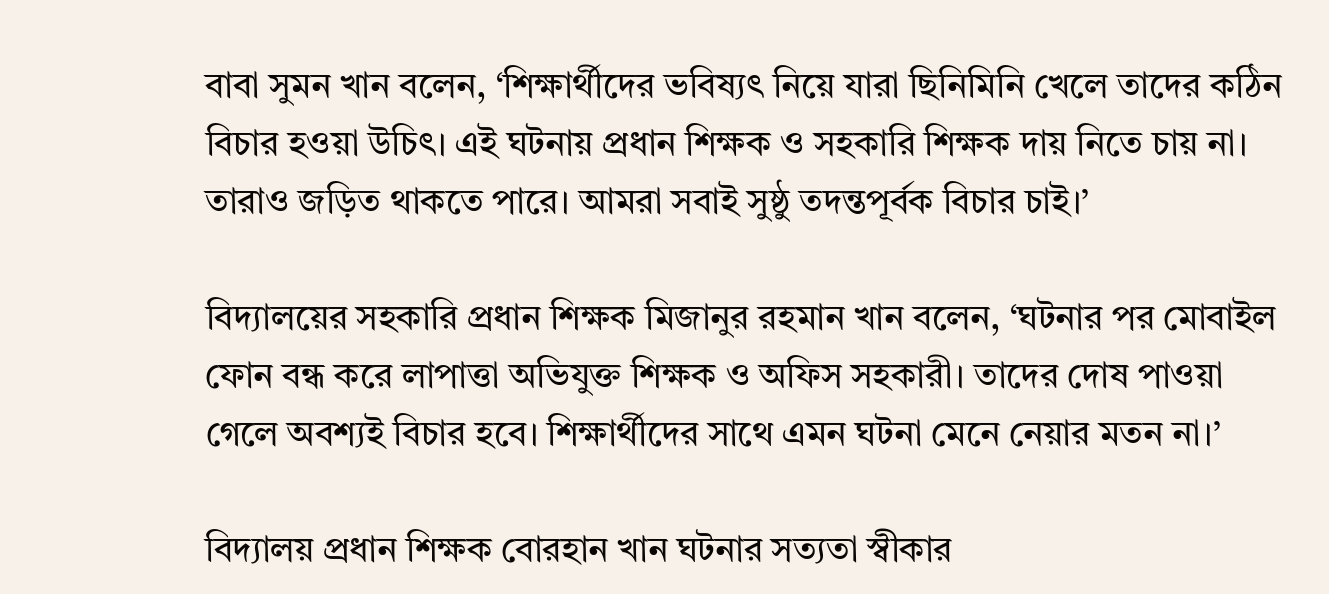বাবা সুমন খান বলেন, ‘শিক্ষার্থীদের ভবিষ্যৎ নিয়ে যারা ছিনিমিনি খেলে তাদের কঠিন বিচার হওয়া উচিৎ। এই ঘটনায় প্রধান শিক্ষক ও সহকারি শিক্ষক দায় নিতে চায় না। তারাও জড়িত থাকতে পারে। আমরা সবাই সুষ্ঠু তদন্তপূর্বক বিচার চাই।’

বিদ্যালয়ের সহকারি প্রধান শিক্ষক মিজানুর রহমান খান বলেন, ‘ঘটনার পর মোবাইল ফোন বন্ধ করে লাপাত্তা অভিযুক্ত শিক্ষক ও অফিস সহকারী। তাদের দোষ পাওয়া গেলে অবশ্যই বিচার হবে। শিক্ষার্থীদের সাথে এমন ঘটনা মেনে নেয়ার মতন না।’

বিদ্যালয় প্রধান শিক্ষক বোরহান খান ঘটনার সত্যতা স্বীকার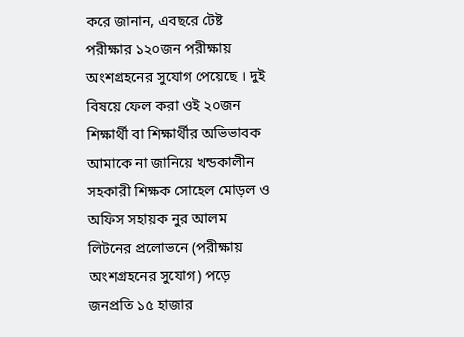করে জানান, এবছরে টেষ্ট পরীক্ষার ১২০জন পরীক্ষায় অংশগ্রহনের সুযোগ পেয়েছে । দুই বিষয়ে ফেল করা ওই ২০জন শিক্ষার্থী বা শিক্ষার্থীর অভিভাবক আমাকে না জানিয়ে খন্ডকালীন সহকারী শিক্ষক সোহেল মোড়ল ও অফিস সহায়ক নুর আলম লিটনের প্রলোভনে (পরীক্ষায় অংশগ্রহনের সুযোগ) পড়ে জনপ্রতি ১৫ হাজার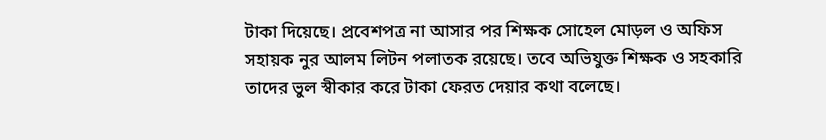টাকা দিয়েছে। প্রবেশপত্র না আসার পর শিক্ষক সোহেল মোড়ল ও অফিস সহায়ক নুর আলম লিটন পলাতক রয়েছে। তবে অভিযুক্ত শিক্ষক ও সহকারি তাদের ভুল স্বীকার করে টাকা ফেরত দেয়ার কথা বলেছে।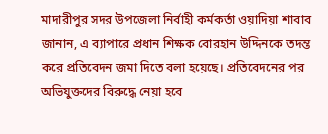মাদারীপুর সদর উপজেলা নির্বাহী কর্মকর্তা ওয়াদিয়া শাবাব জানান, এ ব্যাপারে প্রধান শিক্ষক বোরহান উদ্দিনকে তদন্ত করে প্রতিবেদন জমা দিতে বলা হয়েছে। প্রতিবেদনের পর অভিযুক্তদের বিরুদ্ধে নেয়া হবে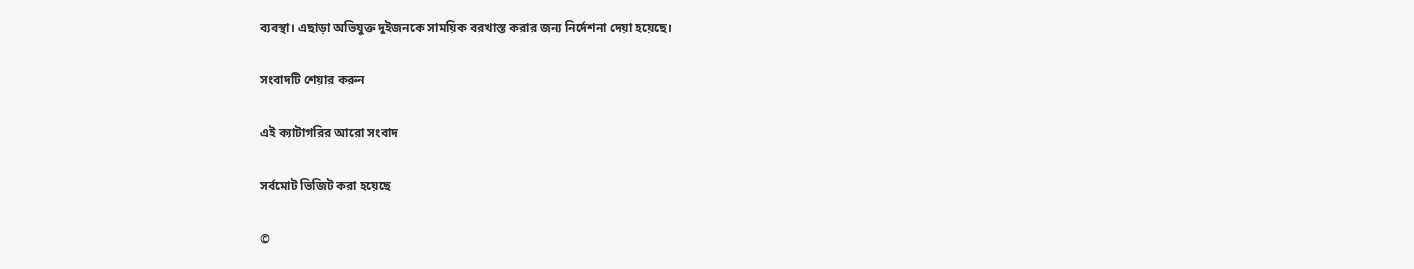ব্যবস্থা। এছাড়া অভিযুক্ত দুইজনকে সাময়িক বরখাস্ত করার জন্য নির্দেশনা দেয়া হয়েছে।

সংবাদটি শেয়ার করুন

এই ক্যাটাগরির আরো সংবাদ

সর্বমোট ভিজিট করা হয়েছে

©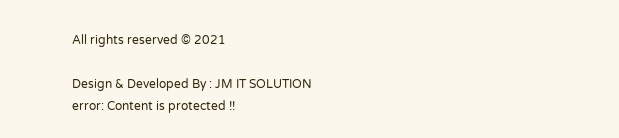All rights reserved © 2021

Design & Developed By : JM IT SOLUTION
error: Content is protected !!